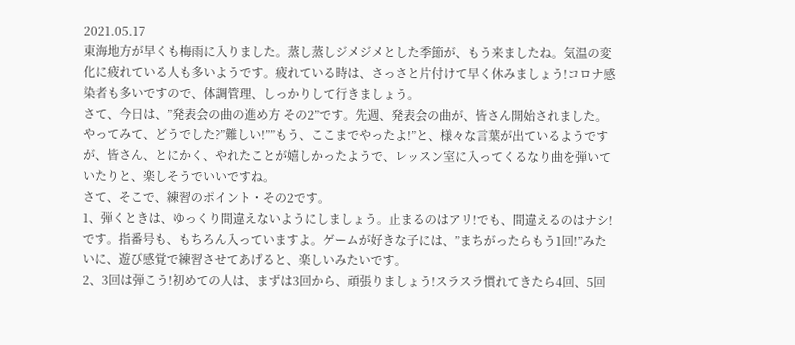2021.05.17
東海地方が早くも梅雨に入りました。蒸し蒸しジメジメとした季節が、もう来ましたね。気温の変化に疲れている人も多いようです。疲れている時は、さっさと片付けて早く休みましょう!コロナ感染者も多いですので、体調管理、しっかりして行きましょう。
さて、今日は、”発表会の曲の進め方 その2”です。先週、発表会の曲が、皆さん開始されました。やってみて、どうでした?”難しい!””もう、ここまでやったよ!”と、様々な言葉が出ているようですが、皆さん、とにかく、やれたことが嬉しかったようで、レッスン室に入ってくるなり曲を弾いていたりと、楽しそうでいいですね。
さて、そこで、練習のポイント・その2です。
1、弾くときは、ゆっくり間違えないようにしましょう。止まるのはアリ!でも、間違えるのはナシ!です。指番号も、もちろん入っていますよ。ゲームが好きな子には、”まちがったらもう1回!”みたいに、遊び感覚で練習させてあげると、楽しいみたいです。
2、3回は弾こう!初めての人は、まずは3回から、頑張りましょう!スラスラ慣れてきたら4回、5回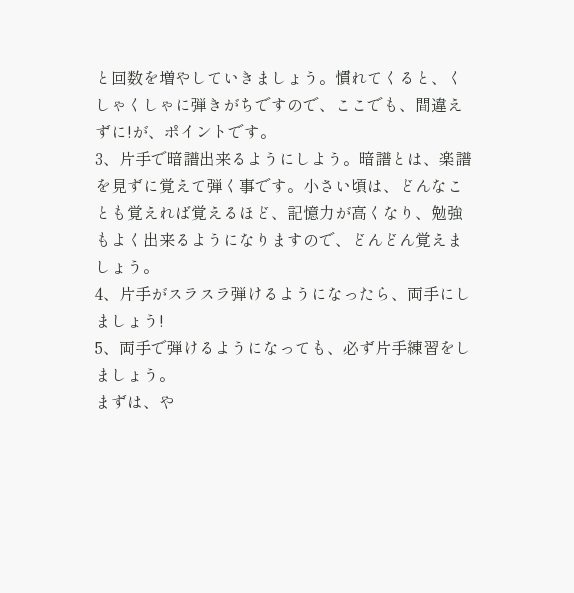と回数を増やしていきましょう。慣れてくると、くしゃくしゃに弾きがちですので、ここでも、間違えずに!が、ポイントです。
3、片手で暗譜出来るようにしよう。暗譜とは、楽譜を見ずに覚えて弾く事です。小さい頃は、どんなことも覚えれば覚えるほど、記憶力が高くなり、勉強もよく出来るようになりますので、どんどん覚えましょう。
4、片手がスラスラ弾けるようになったら、両手にしましょう!
5、両手で弾けるようになっても、必ず片手練習をしましょう。
まずは、や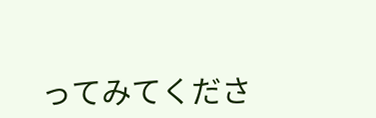ってみてくださ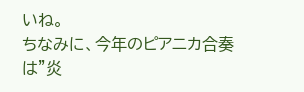いね。
ちなみに、今年のピアニカ合奏は”炎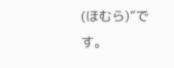(ほむら)”です。